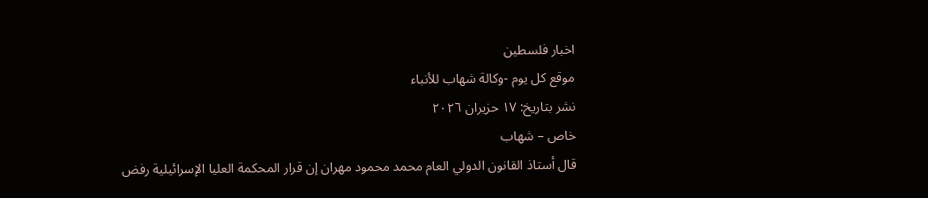اخبار فلسطين
موقع كل يوم -وكالة شهاب للأنباء
نشر بتاريخ: ١٧ حزيران ٢٠٢٦
خاص – شهاب
قال أستاذ القانون الدولي العام محمد محمود مهران إن قرار المحكمة العليا الإسرائيلية رفض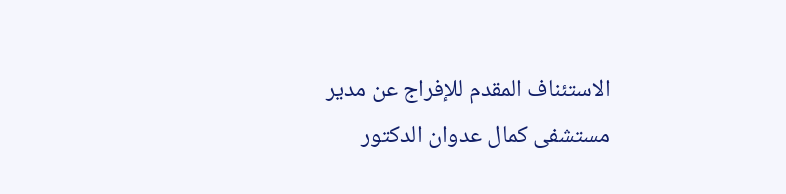الاستئناف المقدم للإفراج عن مدير مستشفى كمال عدوان الدكتور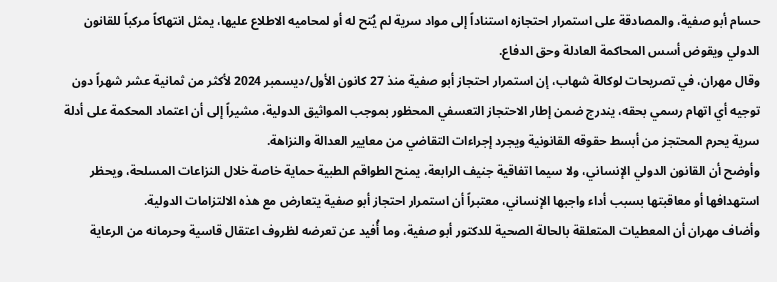حسام أبو صفية، والمصادقة على استمرار احتجازه استناداً إلى مواد سرية لم يُتح له أو لمحاميه الاطلاع عليها، يمثل انتهاكاً مركباً للقانون الدولي ويقوض أسس المحاكمة العادلة وحق الدفاع.
وقال مهران، في تصريحات لوكالة شهاب، إن استمرار احتجاز أبو صفية منذ 27 كانون الأول/ديسمبر 2024 لأكثر من ثمانية عشر شهراً دون توجيه أي اتهام رسمي بحقه، يندرج ضمن إطار الاحتجاز التعسفي المحظور بموجب المواثيق الدولية، مشيراً إلى أن اعتماد المحكمة على أدلة سرية يحرم المحتجز من أبسط حقوقه القانونية ويجرد إجراءات التقاضي من معايير العدالة والنزاهة.
وأوضح أن القانون الدولي الإنساني، ولا سيما اتفاقية جنيف الرابعة، يمنح الطواقم الطبية حماية خاصة خلال النزاعات المسلحة، ويحظر استهدافها أو معاقبتها بسبب أداء واجبها الإنساني، معتبراً أن استمرار احتجاز أبو صفية يتعارض مع هذه الالتزامات الدولية.
وأضاف مهران أن المعطيات المتعلقة بالحالة الصحية للدكتور أبو صفية، وما أُفيد عن تعرضه لظروف اعتقال قاسية وحرمانه من الرعاية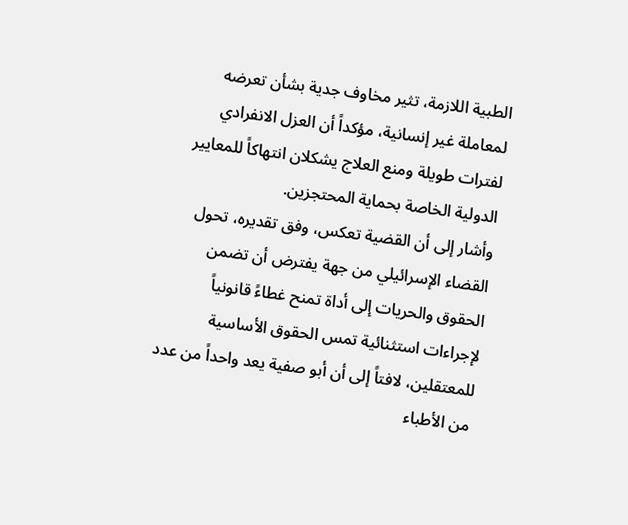الطبية اللازمة، تثير مخاوف جدية بشأن تعرضه لمعاملة غير إنسانية، مؤكداً أن العزل الانفرادي لفترات طويلة ومنع العلاج يشكلان انتهاكاً للمعايير الدولية الخاصة بحماية المحتجزين.
وأشار إلى أن القضية تعكس، وفق تقديره، تحول القضاء الإسرائيلي من جهة يفترض أن تضمن الحقوق والحريات إلى أداة تمنح غطاءً قانونياً لإجراءات استثنائية تمس الحقوق الأساسية للمعتقلين، لافتاً إلى أن أبو صفية يعد واحداً من عدد من الأطباء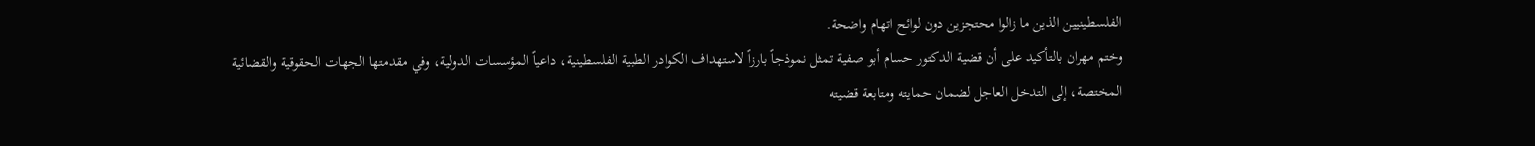الفلسطينيين الذين ما زالوا محتجزين دون لوائح اتهام واضحة.
وختم مهران بالتأكيد على أن قضية الدكتور حسام أبو صفية تمثل نموذجاً بارزاً لاستهداف الكوادر الطبية الفلسطينية، داعياً المؤسسات الدولية، وفي مقدمتها الجهات الحقوقية والقضائية المختصة، إلى التدخل العاجل لضمان حمايته ومتابعة قضيته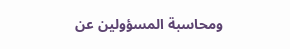ومحاسبة المسؤولين عن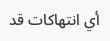أي انتهاكات قد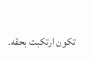تكون ارتكبت بحقه.